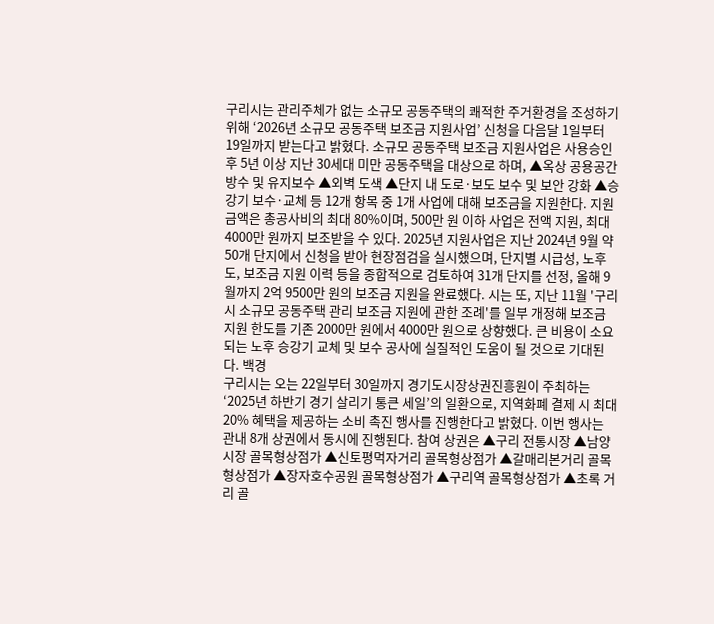구리시는 관리주체가 없는 소규모 공동주택의 쾌적한 주거환경을 조성하기 위해 ‘2026년 소규모 공동주택 보조금 지원사업’ 신청을 다음달 1일부터 19일까지 받는다고 밝혔다. 소규모 공동주택 보조금 지원사업은 사용승인 후 5년 이상 지난 30세대 미만 공동주택을 대상으로 하며, ▲옥상 공용공간 방수 및 유지보수 ▲외벽 도색 ▲단지 내 도로·보도 보수 및 보안 강화 ▲승강기 보수·교체 등 12개 항목 중 1개 사업에 대해 보조금을 지원한다. 지원 금액은 총공사비의 최대 80%이며, 500만 원 이하 사업은 전액 지원, 최대 4000만 원까지 보조받을 수 있다. 2025년 지원사업은 지난 2024년 9월 약 50개 단지에서 신청을 받아 현장점검을 실시했으며, 단지별 시급성, 노후도, 보조금 지원 이력 등을 종합적으로 검토하여 31개 단지를 선정, 올해 9월까지 2억 9500만 원의 보조금 지원을 완료했다. 시는 또, 지난 11월 '구리시 소규모 공동주택 관리 보조금 지원에 관한 조례'를 일부 개정해 보조금 지원 한도를 기존 2000만 원에서 4000만 원으로 상향했다. 큰 비용이 소요되는 노후 승강기 교체 및 보수 공사에 실질적인 도움이 될 것으로 기대된다. 백경
구리시는 오는 22일부터 30일까지 경기도시장상권진흥원이 주최하는 ‘2025년 하반기 경기 살리기 통큰 세일’의 일환으로, 지역화폐 결제 시 최대 20% 혜택을 제공하는 소비 촉진 행사를 진행한다고 밝혔다. 이번 행사는 관내 8개 상권에서 동시에 진행된다. 참여 상권은 ▲구리 전통시장 ▲남양시장 골목형상점가 ▲신토평먹자거리 골목형상점가 ▲갈매리본거리 골목형상점가 ▲장자호수공원 골목형상점가 ▲구리역 골목형상점가 ▲초록 거리 골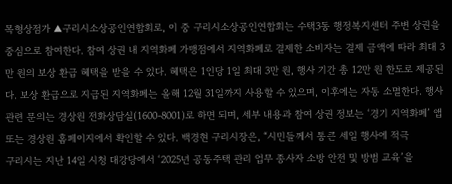목형상점가 ▲구리시소상공인연합회로, 이 중 구리시소상공인연합회는 수택3동 행정복지센터 주변 상권을 중심으로 참여한다. 참여 상권 내 지역화폐 가맹점에서 지역화폐로 결제한 소비자는 결제 금액에 따라 최대 3만 원의 보상 환급 혜택을 받을 수 있다. 혜택은 1인당 1일 최대 3만 원, 행사 기간 총 12만 원 한도로 제공된다. 보상 환급으로 지급된 지역화폐는 올해 12월 31일까지 사용할 수 있으며, 이후에는 자동 소멸한다. 행사 관련 문의는 경상원 전화상담실(1600-8001)로 하면 되며, 세부 내용과 참여 상권 정보는 ‘경기 지역화폐’ 앱 또는 경상원 홈페이지에서 확인할 수 있다. 백경현 구리시장은, “시민들께서 통큰 세일 행사에 적극
구리시는 지난 14일 시청 대강당에서 ‘2025년 공동주택 관리 업무 종사자 소방 안전 및 방범 교육’을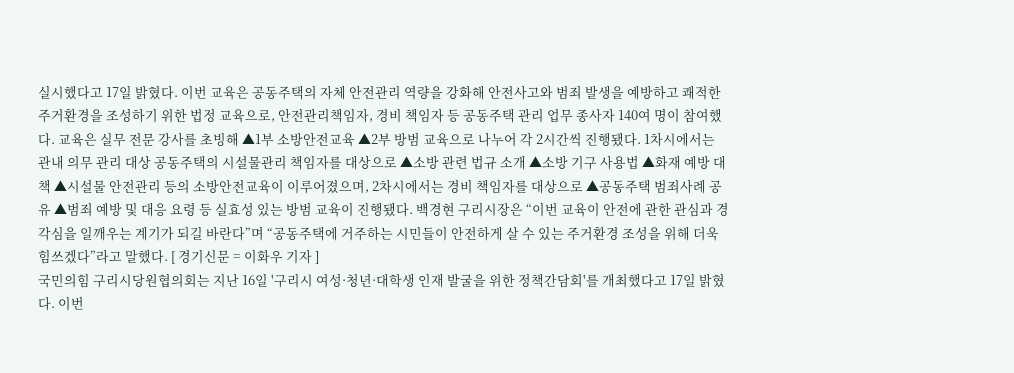실시했다고 17일 밝혔다. 이번 교육은 공동주택의 자체 안전관리 역량을 강화해 안전사고와 범죄 발생을 예방하고 쾌적한 주거환경을 조성하기 위한 법정 교육으로, 안전관리책임자, 경비 책임자 등 공동주택 관리 업무 종사자 140여 명이 참여했다. 교육은 실무 전문 강사를 초빙해 ▲1부 소방안전교육 ▲2부 방범 교육으로 나누어 각 2시간씩 진행됐다. 1차시에서는 관내 의무 관리 대상 공동주택의 시설물관리 책임자를 대상으로 ▲소방 관련 법규 소개 ▲소방 기구 사용법 ▲화재 예방 대책 ▲시설물 안전관리 등의 소방안전교육이 이루어졌으며, 2차시에서는 경비 책임자를 대상으로 ▲공동주택 범죄사례 공유 ▲범죄 예방 및 대응 요령 등 실효성 있는 방범 교육이 진행됐다. 백경현 구리시장은 “이번 교육이 안전에 관한 관심과 경각심을 일깨우는 계기가 되길 바란다”며 “공동주택에 거주하는 시민들이 안전하게 살 수 있는 주거환경 조성을 위해 더욱 힘쓰겠다”라고 말했다. [ 경기신문 = 이화우 기자 ]
국민의힘 구리시당원협의회는 지난 16일 '구리시 여성·청년·대학생 인재 발굴을 위한 정책간담회'를 개최했다고 17일 밝혔다. 이번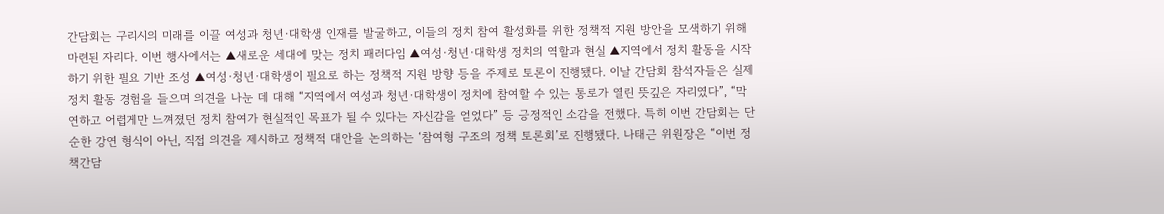간담회는 구리시의 미래를 이끌 여성과 청년·대학생 인재를 발굴하고, 이들의 정치 참여 활성화를 위한 정책적 지원 방안을 모색하기 위해 마련된 자리다. 이번 행사에서는 ▲새로운 세대에 맞는 정치 패러다임 ▲여성·청년·대학생 정치의 역할과 현실 ▲지역에서 정치 활동을 시작하기 위한 필요 기반 조성 ▲여성·청년·대학생이 필요로 하는 정책적 지원 방향 등을 주제로 토론이 진행됐다. 이날 간담회 참석자들은 실제 정치 활동 경험을 들으며 의견을 나눈 데 대해 “지역에서 여성과 청년·대학생이 정치에 참여할 수 있는 통로가 열린 뜻깊은 자리였다”, “막연하고 어렵게만 느껴졌던 정치 참여가 현실적인 목표가 될 수 있다는 자신감을 얻었다” 등 긍정적인 소감을 전했다. 특히 이번 간담회는 단순한 강연 형식이 아닌, 직접 의견을 제시하고 정책적 대안을 논의하는 ‘참여형 구조의 정책 토론회’로 진행됐다. 나태근 위원장은 “이번 정책간담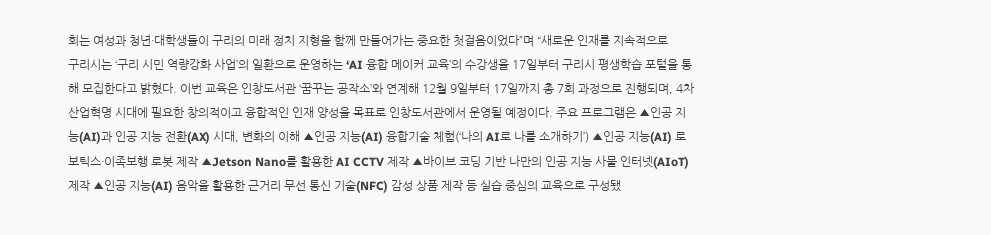회는 여성과 청년·대학생들이 구리의 미래 정치 지형을 함께 만들어가는 중요한 첫걸음이었다”며 “새로운 인재를 지속적으로
구리시는 ‘구리 시민 역량강화 사업’의 일환으로 운영하는 ‘AI 융합 메이커 교육’의 수강생을 17일부터 구리시 평생학습 포털을 통해 모집한다고 밝혔다. 이번 교육은 인창도서관 ‘꿈꾸는 공작소’와 연계해 12월 9일부터 17일까지 총 7회 과정으로 진행되며, 4차 산업혁명 시대에 필요한 창의적이고 융합적인 인재 양성을 목표로 인창도서관에서 운영될 예정이다. 주요 프로그램은 ▲인공 지능(AI)과 인공 지능 전환(AX) 시대, 변화의 이해 ▲인공 지능(AI) 융합기술 체험(‘나의 AI로 나를 소개하기’) ▲인공 지능(AI) 로보틱스·이족보행 로봇 제작 ▲Jetson Nano를 활용한 AI CCTV 제작 ▲바이브 코딩 기반 나만의 인공 지능 사물 인터넷(AIoT) 제작 ▲인공 지능(AI) 음악을 활용한 근거리 무선 통신 기술(NFC) 감성 상품 제작 등 실습 중심의 교육으로 구성됐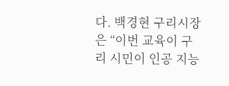다. 백경현 구리시장은 “이번 교육이 구리 시민이 인공 지능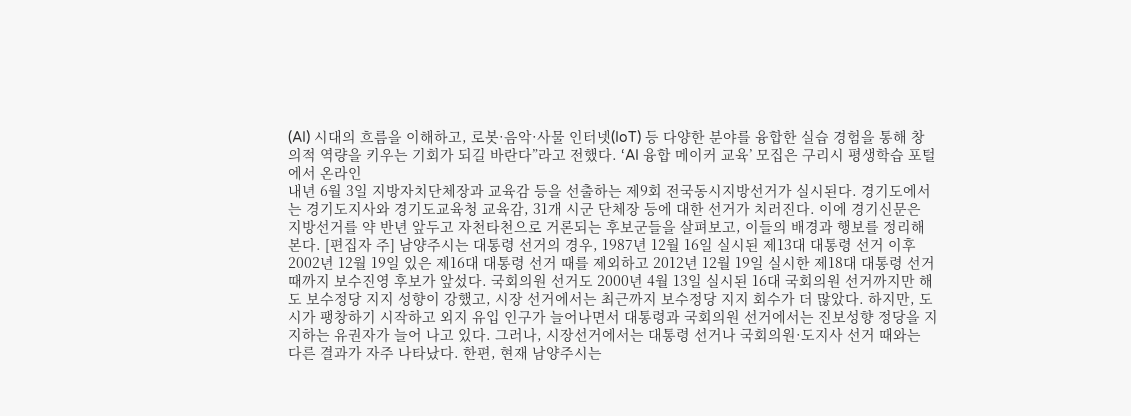(AI) 시대의 흐름을 이해하고, 로봇·음악·사물 인터넷(IoT) 등 다양한 분야를 융합한 실습 경험을 통해 창의적 역량을 키우는 기회가 되길 바란다”라고 전했다. ‘AI 융합 메이커 교육’ 모집은 구리시 평생학습 포털에서 온라인
내년 6월 3일 지방자치단체장과 교육감 등을 선출하는 제9회 전국동시지방선거가 실시된다. 경기도에서는 경기도지사와 경기도교육청 교육감, 31개 시군 단체장 등에 대한 선거가 치러진다. 이에 경기신문은 지방선거를 약 반년 앞두고 자천타천으로 거론되는 후보군들을 살펴보고, 이들의 배경과 행보를 정리해본다. [편집자 주] 남양주시는 대통령 선거의 경우, 1987년 12월 16일 실시된 제13대 대통령 선거 이후 2002년 12월 19일 있은 제16대 대통령 선거 때를 제외하고 2012년 12월 19일 실시한 제18대 대통령 선거 때까지 보수진영 후보가 앞섰다. 국회의원 선거도 2000년 4월 13일 실시된 16대 국회의원 선거까지만 해도 보수정당 지지 성향이 강했고, 시장 선거에서는 최근까지 보수정당 지지 회수가 더 많았다. 하지만, 도시가 팽창하기 시작하고 외지 유입 인구가 늘어나면서 대통령과 국회의원 선거에서는 진보성향 정당을 지지하는 유권자가 늘어 나고 있다. 그러나, 시장선거에서는 대통령 선거나 국회의원·도지사 선거 때와는 다른 결과가 자주 나타났다. 한편, 현재 남양주시는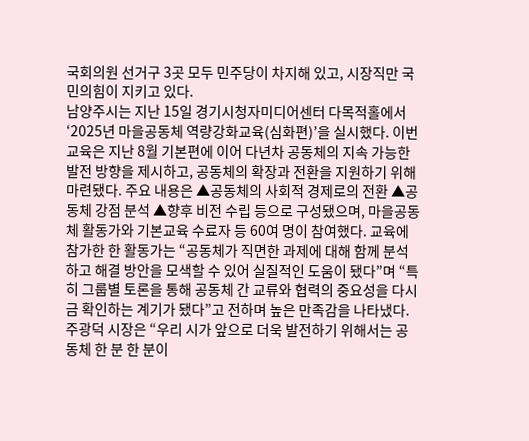국회의원 선거구 3곳 모두 민주당이 차지해 있고, 시장직만 국민의힘이 지키고 있다.
남양주시는 지난 15일 경기시청자미디어센터 다목적홀에서 ‘2025년 마을공동체 역량강화교육(심화편)’을 실시했다. 이번 교육은 지난 8월 기본편에 이어 다년차 공동체의 지속 가능한 발전 방향을 제시하고, 공동체의 확장과 전환을 지원하기 위해 마련됐다. 주요 내용은 ▲공동체의 사회적 경제로의 전환 ▲공동체 강점 분석 ▲향후 비전 수립 등으로 구성됐으며, 마을공동체 활동가와 기본교육 수료자 등 60여 명이 참여했다. 교육에 참가한 한 활동가는 “공동체가 직면한 과제에 대해 함께 분석하고 해결 방안을 모색할 수 있어 실질적인 도움이 됐다”며 “특히 그룹별 토론을 통해 공동체 간 교류와 협력의 중요성을 다시금 확인하는 계기가 됐다”고 전하며 높은 만족감을 나타냈다. 주광덕 시장은 “우리 시가 앞으로 더욱 발전하기 위해서는 공동체 한 분 한 분이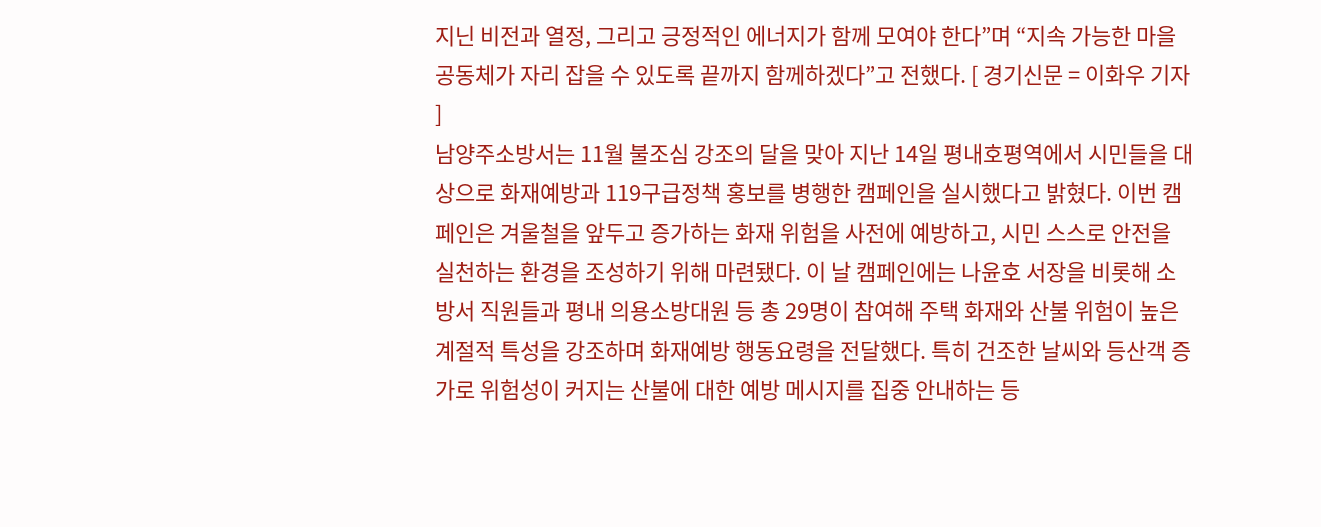지닌 비전과 열정, 그리고 긍정적인 에너지가 함께 모여야 한다”며 “지속 가능한 마을공동체가 자리 잡을 수 있도록 끝까지 함께하겠다”고 전했다. [ 경기신문 = 이화우 기자 ]
남양주소방서는 11월 불조심 강조의 달을 맞아 지난 14일 평내호평역에서 시민들을 대상으로 화재예방과 119구급정책 홍보를 병행한 캠페인을 실시했다고 밝혔다. 이번 캠페인은 겨울철을 앞두고 증가하는 화재 위험을 사전에 예방하고, 시민 스스로 안전을 실천하는 환경을 조성하기 위해 마련됐다. 이 날 캠페인에는 나윤호 서장을 비롯해 소방서 직원들과 평내 의용소방대원 등 총 29명이 참여해 주택 화재와 산불 위험이 높은 계절적 특성을 강조하며 화재예방 행동요령을 전달했다. 특히 건조한 날씨와 등산객 증가로 위험성이 커지는 산불에 대한 예방 메시지를 집중 안내하는 등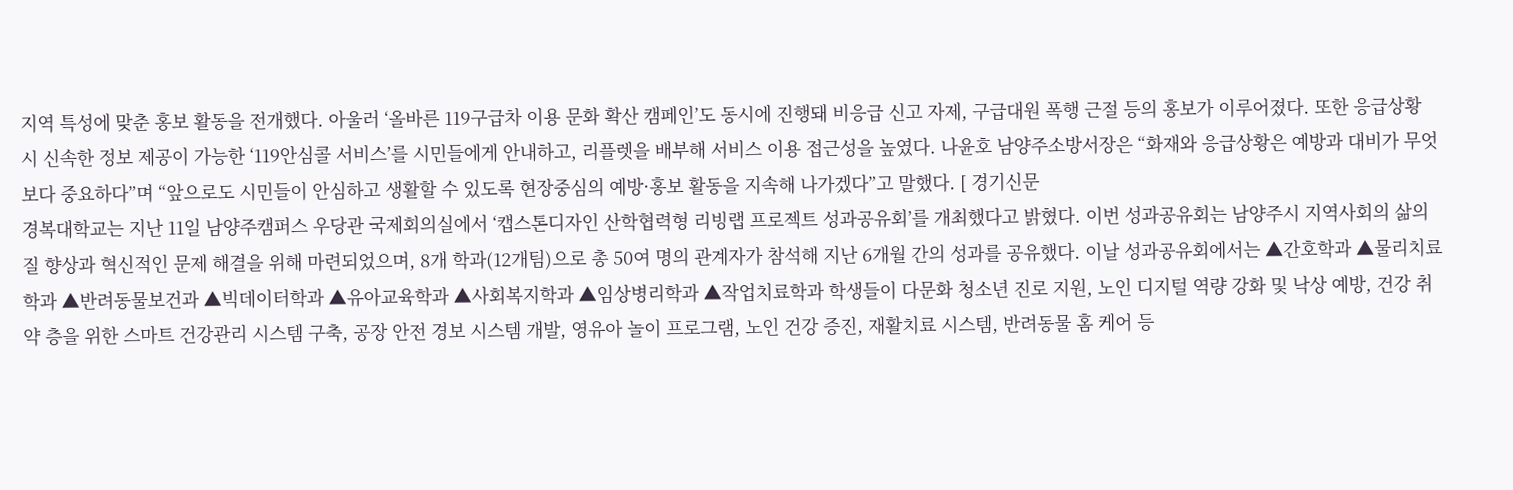지역 특성에 맞춘 홍보 활동을 전개했다. 아울러 ‘올바른 119구급차 이용 문화 확산 캠페인’도 동시에 진행돼 비응급 신고 자제, 구급대원 폭행 근절 등의 홍보가 이루어졌다. 또한 응급상황 시 신속한 정보 제공이 가능한 ‘119안심콜 서비스’를 시민들에게 안내하고, 리플렛을 배부해 서비스 이용 접근성을 높였다. 나윤호 남양주소방서장은 “화재와 응급상황은 예방과 대비가 무엇보다 중요하다”며 “앞으로도 시민들이 안심하고 생활할 수 있도록 현장중심의 예방·홍보 활동을 지속해 나가겠다”고 말했다. [ 경기신문
경복대학교는 지난 11일 남양주캠퍼스 우당관 국제회의실에서 ‘캡스톤디자인 산학협력형 리빙랩 프로젝트 성과공유회’를 개최했다고 밝혔다. 이번 성과공유회는 남양주시 지역사회의 삶의 질 향상과 혁신적인 문제 해결을 위해 마련되었으며, 8개 학과(12개팀)으로 총 50여 명의 관계자가 참석해 지난 6개월 간의 성과를 공유했다. 이날 성과공유회에서는 ▲간호학과 ▲물리치료학과 ▲반려동물보건과 ▲빅데이터학과 ▲유아교육학과 ▲사회복지학과 ▲임상병리학과 ▲작업치료학과 학생들이 다문화 청소년 진로 지원, 노인 디지털 역량 강화 및 낙상 예방, 건강 취약 층을 위한 스마트 건강관리 시스템 구축, 공장 안전 경보 시스템 개발, 영유아 놀이 프로그램, 노인 건강 증진, 재활치료 시스템, 반려동물 홈 케어 등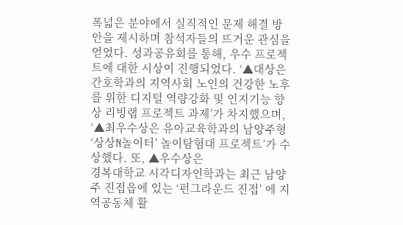폭넓은 분야에서 실직적인 문제 해결 방안을 제시하며 참석자들의 뜨거운 관심을 얻었다. 성과공유회를 통해, 우수 프로젝트에 대한 시상이 진행되었다. ‘▲대상은 간호학과의 지역사회 노인의 건강한 노후를 위한 디지털 역량강화 및 인지기능 향상 리빙랩 프로젝트 과제’가 차지했으며, ‘▲최우수상은 유아교육학과의 남양주형 ‘상상N놀이터’ 놀이탐험대 프로젝트’가 수상했다. 또, ▲우수상은
경복대학교 시각디자인학과는 최근 남양주 진접읍에 있는 ‘펀그라운드 진접’ 에 지역공동체 활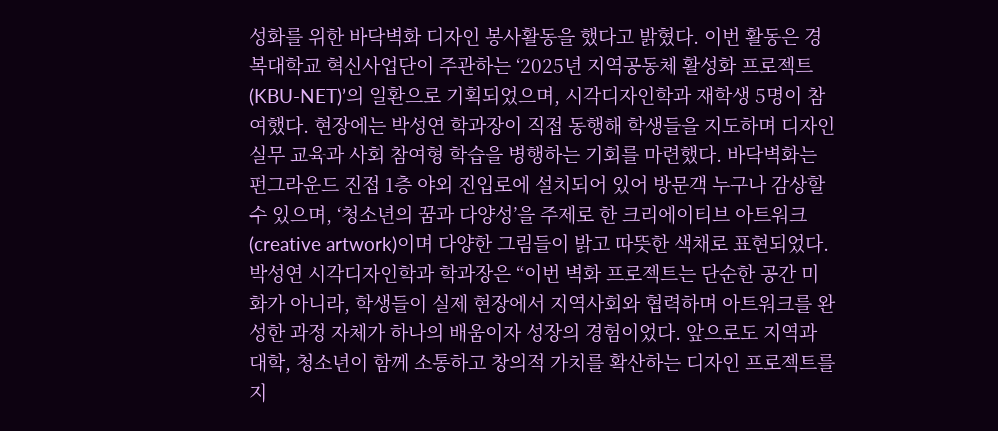성화를 위한 바닥벽화 디자인 봉사활동을 했다고 밝혔다. 이번 활동은 경복대학교 혁신사업단이 주관하는 ‘2025년 지역공동체 활성화 프로젝트(KBU-NET)’의 일환으로 기획되었으며, 시각디자인학과 재학생 5명이 참여했다. 현장에는 박성연 학과장이 직접 동행해 학생들을 지도하며 디자인 실무 교육과 사회 참여형 학습을 병행하는 기회를 마련했다. 바닥벽화는 펀그라운드 진접 1층 야외 진입로에 설치되어 있어 방문객 누구나 감상할 수 있으며, ‘청소년의 꿈과 다양성’을 주제로 한 크리에이티브 아트워크(creative artwork)이며 다양한 그림들이 밝고 따뜻한 색채로 표현되었다. 박성연 시각디자인학과 학과장은 “이번 벽화 프로젝트는 단순한 공간 미화가 아니라, 학생들이 실제 현장에서 지역사회와 협력하며 아트워크를 완성한 과정 자체가 하나의 배움이자 성장의 경험이었다. 앞으로도 지역과 대학, 청소년이 함께 소통하고 창의적 가치를 확산하는 디자인 프로젝트를 지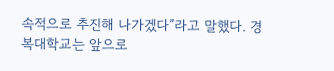속적으로 추진해 나가겠다”라고 말했다. 경복대학교는 앞으로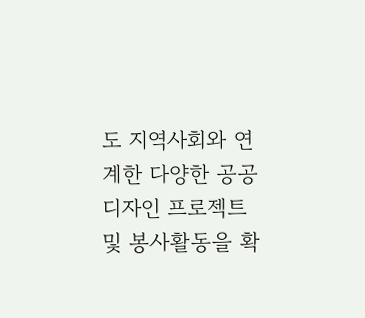도 지역사회와 연계한 다양한 공공디자인 프로젝트 및 봉사활동을 확